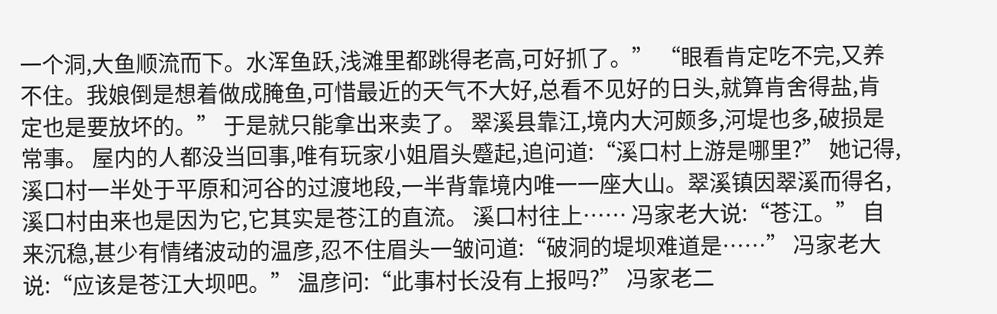一个洞,大鱼顺流而下。水浑鱼跃,浅滩里都跳得老高,可好抓了。” “眼看肯定吃不完,又养不住。我娘倒是想着做成腌鱼,可惜最近的天气不大好,总看不见好的日头,就算肯舍得盐,肯定也是要放坏的。” 于是就只能拿出来卖了。 翠溪县靠江,境内大河颇多,河堤也多,破损是常事。 屋内的人都没当回事,唯有玩家小姐眉头蹙起,追问道:“溪口村上游是哪里?” 她记得,溪口村一半处于平原和河谷的过渡地段,一半背靠境内唯一一座大山。翠溪镇因翠溪而得名,溪口村由来也是因为它,它其实是苍江的直流。 溪口村往上…… 冯家老大说:“苍江。” 自来沉稳,甚少有情绪波动的温彦,忍不住眉头一皱问道:“破洞的堤坝难道是……” 冯家老大说:“应该是苍江大坝吧。” 温彦问:“此事村长没有上报吗?” 冯家老二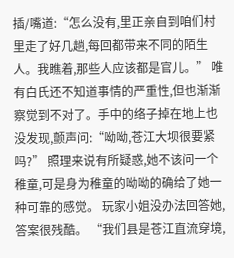插/嘴道:“怎么没有,里正亲自到咱们村里走了好几趟,每回都带来不同的陌生人。我瞧着,那些人应该都是官儿。” 唯有白氏还不知道事情的严重性,但也渐渐察觉到不对了。手中的络子掉在地上也没发现,颤声问:“呦呦,苍江大坝很要紧吗?” 照理来说有所疑惑,她不该问一个稚童,可是身为稚童的呦呦的确给了她一种可靠的感觉。 玩家小姐没办法回答她,答案很残酷。 “我们县是苍江直流穿境,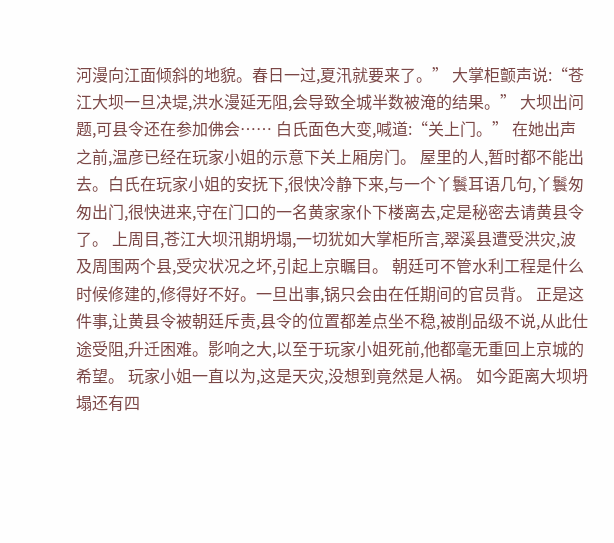河漫向江面倾斜的地貌。春日一过,夏汛就要来了。” 大掌柜颤声说:“苍江大坝一旦决堤,洪水漫延无阻,会导致全城半数被淹的结果。” 大坝出问题,可县令还在参加佛会…… 白氏面色大变,喊道:“关上门。” 在她出声之前,温彦已经在玩家小姐的示意下关上厢房门。 屋里的人,暂时都不能出去。白氏在玩家小姐的安抚下,很快冷静下来,与一个丫鬟耳语几句,丫鬟匆匆出门,很快进来,守在门口的一名黄家家仆下楼离去,定是秘密去请黄县令了。 上周目,苍江大坝汛期坍塌,一切犹如大掌柜所言,翠溪县遭受洪灾,波及周围两个县,受灾状况之坏,引起上京瞩目。 朝廷可不管水利工程是什么时候修建的,修得好不好。一旦出事,锅只会由在任期间的官员背。 正是这件事,让黄县令被朝廷斥责,县令的位置都差点坐不稳,被削品级不说,从此仕途受阻,升迁困难。影响之大,以至于玩家小姐死前,他都毫无重回上京城的希望。 玩家小姐一直以为,这是天灾,没想到竟然是人祸。 如今距离大坝坍塌还有四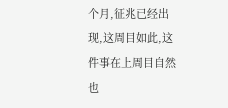个月,征兆已经出现,这周目如此,这件事在上周目自然也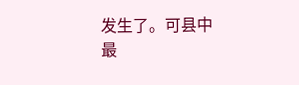发生了。可县中最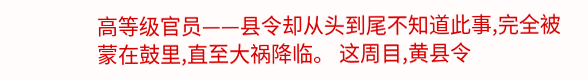高等级官员——县令却从头到尾不知道此事,完全被蒙在鼓里,直至大祸降临。 这周目,黄县令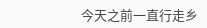今天之前一直行走乡